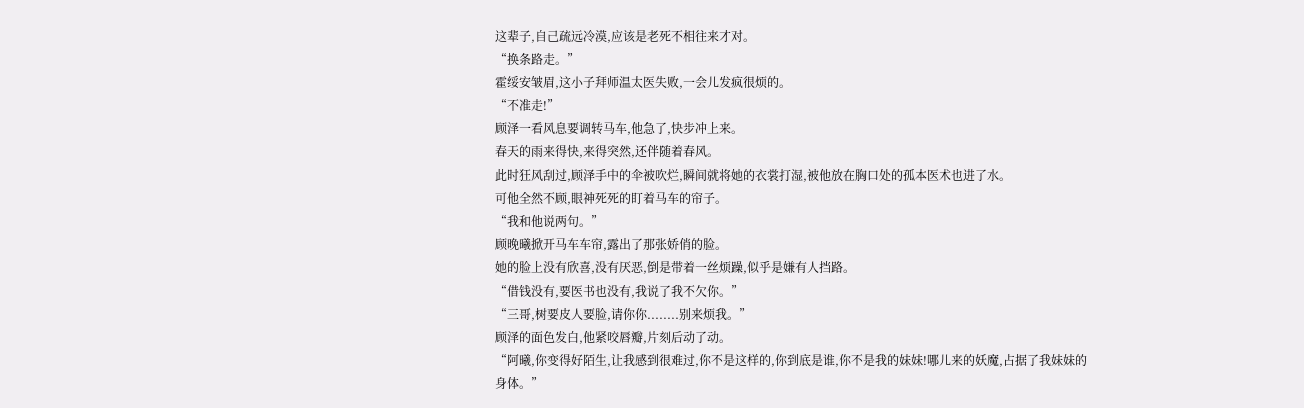这辈子,自己疏远冷漠,应该是老死不相往来才对。
“换条路走。”
霍绥安皱眉,这小子拜师温太医失败,一会儿发疯很烦的。
“不准走!”
顾泽一看风息要调转马车,他急了,快步冲上来。
春天的雨来得快,来得突然,还伴随着春风。
此时狂风刮过,顾泽手中的伞被吹烂,瞬间就将她的衣裳打湿,被他放在胸口处的孤本医术也进了水。
可他全然不顾,眼神死死的盯着马车的帘子。
“我和他说两句。”
顾晚曦掀开马车车帘,露出了那张娇俏的脸。
她的脸上没有欣喜,没有厌恶,倒是带着一丝烦躁,似乎是嫌有人挡路。
“借钱没有,要医书也没有,我说了我不欠你。”
“三哥,树要皮人要脸,请你你........别来烦我。”
顾泽的面色发白,他紧咬唇瓣,片刻后动了动。
“阿曦,你变得好陌生,让我感到很难过,你不是这样的,你到底是谁,你不是我的妹妹!哪儿来的妖魔,占据了我妹妹的身体。”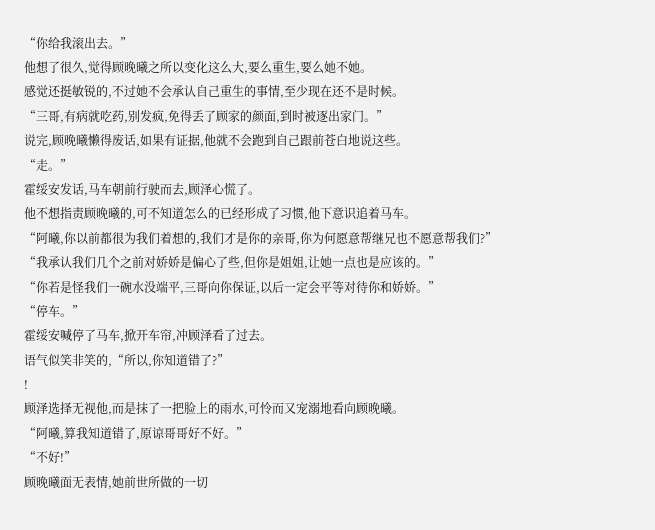“你给我滚出去。”
他想了很久,觉得顾晚曦之所以变化这么大,要么重生,要么她不她。
感觉还挺敏锐的,不过她不会承认自己重生的事情,至少现在还不是时候。
“三哥,有病就吃药,别发疯,免得丢了顾家的颜面,到时被逐出家门。”
说完,顾晚曦懒得废话,如果有证据,他就不会跑到自己跟前苍白地说这些。
“走。”
霍绥安发话,马车朝前行驶而去,顾泽心慌了。
他不想指责顾晚曦的,可不知道怎么的已经形成了习惯,他下意识追着马车。
“阿曦,你以前都很为我们着想的,我们才是你的亲哥,你为何愿意帮继兄也不愿意帮我们?”
“我承认我们几个之前对娇娇是偏心了些,但你是姐姐,让她一点也是应该的。”
“你若是怪我们一碗水没端平,三哥向你保证,以后一定会平等对待你和娇娇。”
“停车。”
霍绥安喊停了马车,掀开车帘,冲顾泽看了过去。
语气似笑非笑的,“所以,你知道错了?”
!
顾泽选择无视他,而是抹了一把脸上的雨水,可怜而又宠溺地看向顾晚曦。
“阿曦,算我知道错了,原谅哥哥好不好。”
“不好!”
顾晚曦面无表情,她前世所做的一切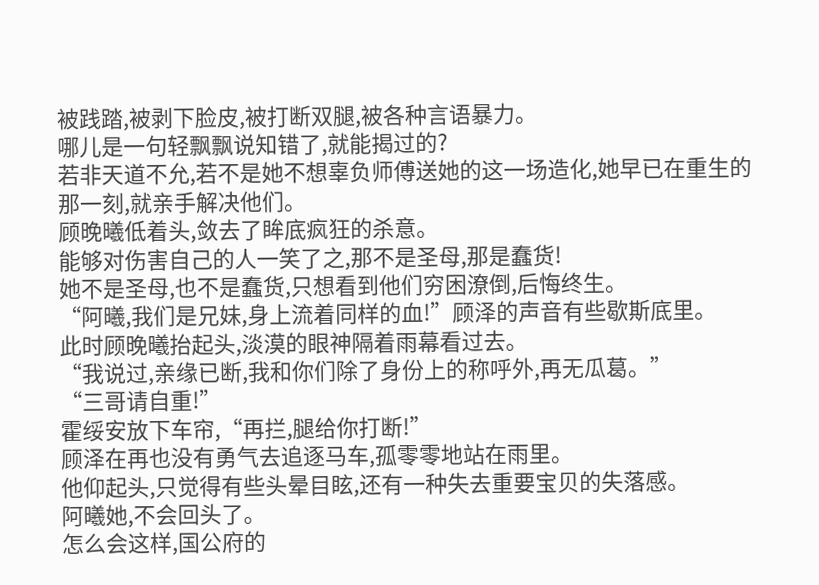被践踏,被剥下脸皮,被打断双腿,被各种言语暴力。
哪儿是一句轻飘飘说知错了,就能揭过的?
若非天道不允,若不是她不想辜负师傅送她的这一场造化,她早已在重生的那一刻,就亲手解决他们。
顾晚曦低着头,敛去了眸底疯狂的杀意。
能够对伤害自己的人一笑了之,那不是圣母,那是蠢货!
她不是圣母,也不是蠢货,只想看到他们穷困潦倒,后悔终生。
“阿曦,我们是兄妹,身上流着同样的血!”顾泽的声音有些歇斯底里。
此时顾晚曦抬起头,淡漠的眼神隔着雨幕看过去。
“我说过,亲缘已断,我和你们除了身份上的称呼外,再无瓜葛。”
“三哥请自重!”
霍绥安放下车帘,“再拦,腿给你打断!”
顾泽在再也没有勇气去追逐马车,孤零零地站在雨里。
他仰起头,只觉得有些头晕目眩,还有一种失去重要宝贝的失落感。
阿曦她,不会回头了。
怎么会这样,国公府的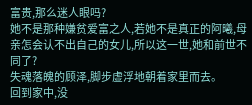富贵,那么迷人眼吗?
她不是那种嫌贫爱富之人,若她不是真正的阿曦,母亲怎会认不出自己的女儿,所以这一世,她和前世不同了?
失魂落魄的顾泽,脚步虚浮地朝着家里而去。
回到家中,没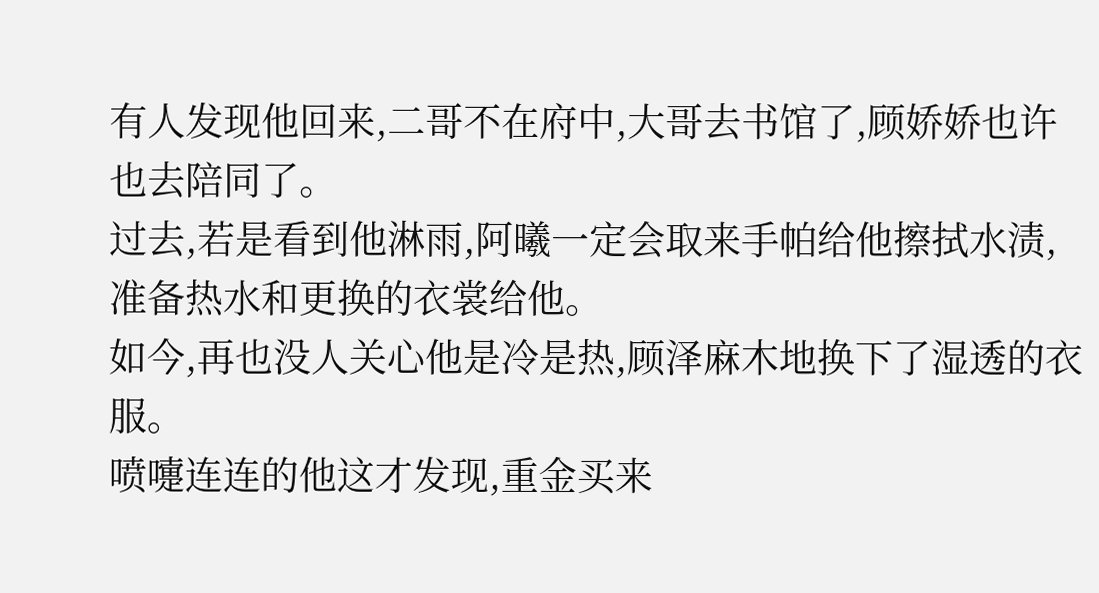有人发现他回来,二哥不在府中,大哥去书馆了,顾娇娇也许也去陪同了。
过去,若是看到他淋雨,阿曦一定会取来手帕给他擦拭水渍,准备热水和更换的衣裳给他。
如今,再也没人关心他是冷是热,顾泽麻木地换下了湿透的衣服。
喷嚏连连的他这才发现,重金买来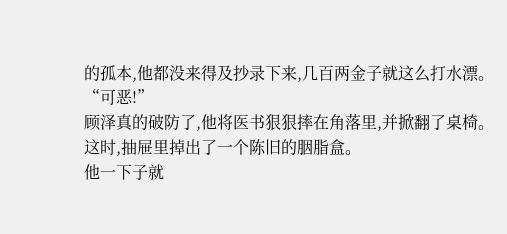的孤本,他都没来得及抄录下来,几百两金子就这么打水漂。
“可恶!”
顾泽真的破防了,他将医书狠狠摔在角落里,并掀翻了桌椅。
这时,抽屉里掉出了一个陈旧的胭脂盒。
他一下子就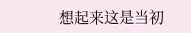想起来这是当初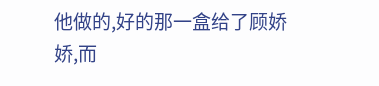他做的,好的那一盒给了顾娇娇,而